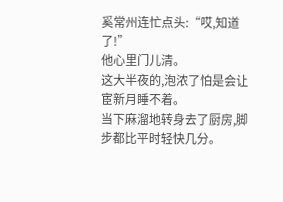奚常州连忙点头:“哎,知道了!”
他心里门儿清。
这大半夜的,泡浓了怕是会让宦新月睡不着。
当下麻溜地转身去了厨房,脚步都比平时轻快几分。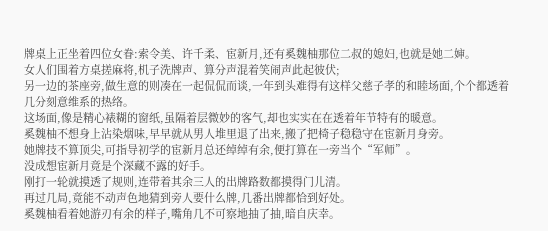牌桌上正坐着四位女眷:索令美、许千柔、宦新月,还有奚魏柚那位二叔的媳妇,也就是她二婶。
女人们围着方桌搓麻将,机子洗牌声、算分声混着笑闹声此起彼伏;
另一边的茶座旁,做生意的则凑在一起侃侃而谈,一年到头难得有这样父慈子孝的和睦场面,个个都透着几分刻意维系的热络。
这场面,像是精心裱糊的窗纸,虽隔着层微妙的客气,却也实实在在透着年节特有的暖意。
奚魏柚不想身上沾染烟味,早早就从男人堆里退了出来,搬了把椅子稳稳守在宦新月身旁。
她牌技不算顶尖,可指导初学的宦新月总还绰绰有余,便打算在一旁当个“军师”。
没成想宦新月竟是个深藏不露的好手。
刚打一轮就摸透了规则,连带着其余三人的出牌路数都摸得门儿清。
再过几局,竟能不动声色地猜到旁人要什么牌,几番出牌都恰到好处。
奚魏柚看着她游刃有余的样子,嘴角几不可察地抽了抽,暗自庆幸。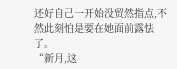还好自己一开始没贸然指点,不然此刻怕是要在她面前露怯了。
“新月,这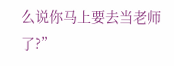么说你马上要去当老师了?”